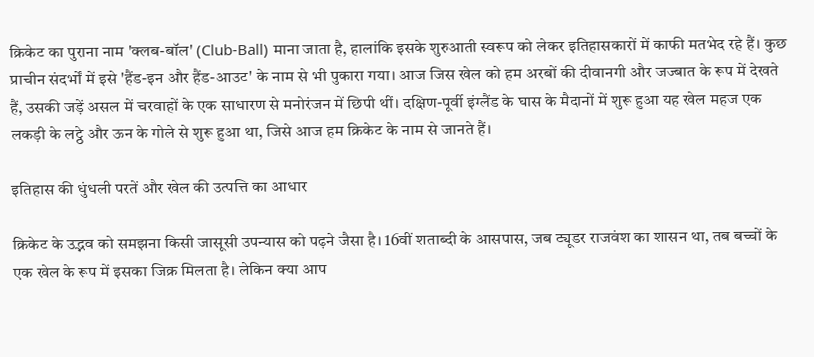क्रिकेट का पुराना नाम 'क्लब-बॉल' (Club-Ball) माना जाता है, हालांकि इसके शुरुआती स्वरूप को लेकर इतिहासकारों में काफी मतभेद रहे हैं। कुछ प्राचीन संदर्भों में इसे 'हैंड-इन और हैंड-आउट' के नाम से भी पुकारा गया। आज जिस खेल को हम अरबों की दीवानगी और जज्बात के रूप में देखते हैं, उसकी जड़ें असल में चरवाहों के एक साधारण से मनोरंजन में छिपी थीं। दक्षिण-पूर्वी इंग्लैंड के घास के मैदानों में शुरू हुआ यह खेल महज एक लकड़ी के लट्ठे और ऊन के गोले से शुरू हुआ था, जिसे आज हम क्रिकेट के नाम से जानते हैं।

इतिहास की धुंधली परतें और खेल की उत्पत्ति का आधार

क्रिकेट के उद्भव को समझना किसी जासूसी उपन्यास को पढ़ने जैसा है। 16वीं शताब्दी के आसपास, जब ट्यूडर राजवंश का शासन था, तब बच्चों के एक खेल के रूप में इसका जिक्र मिलता है। लेकिन क्या आप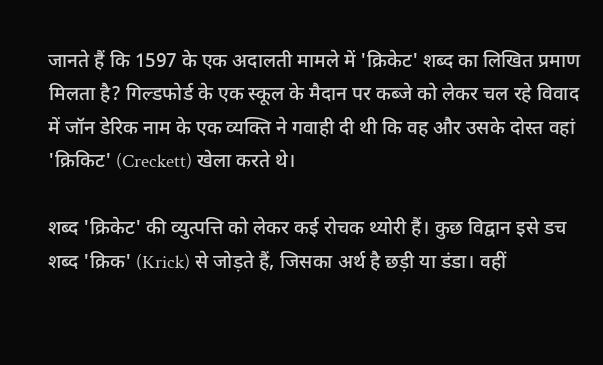जानते हैं कि 1597 के एक अदालती मामले में 'क्रिकेट' शब्द का लिखित प्रमाण मिलता है? गिल्डफोर्ड के एक स्कूल के मैदान पर कब्जे को लेकर चल रहे विवाद में जॉन डेरिक नाम के एक व्यक्ति ने गवाही दी थी कि वह और उसके दोस्त वहां 'क्रिकिट' (Creckett) खेला करते थे।

शब्द 'क्रिकेट' की व्युत्पत्ति को लेकर कई रोचक थ्योरी हैं। कुछ विद्वान इसे डच शब्द 'क्रिक' (Krick) से जोड़ते हैं, जिसका अर्थ है छड़ी या डंडा। वहीं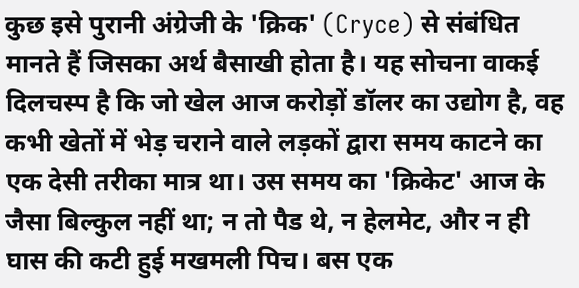कुछ इसे पुरानी अंग्रेजी के 'क्रिक' (Cryce) से संबंधित मानते हैं जिसका अर्थ बैसाखी होता है। यह सोचना वाकई दिलचस्प है कि जो खेल आज करोड़ों डॉलर का उद्योग है, वह कभी खेतों में भेड़ चराने वाले लड़कों द्वारा समय काटने का एक देसी तरीका मात्र था। उस समय का 'क्रिकेट' आज के जैसा बिल्कुल नहीं था; न तो पैड थे, न हेलमेट, और न ही घास की कटी हुई मखमली पिच। बस एक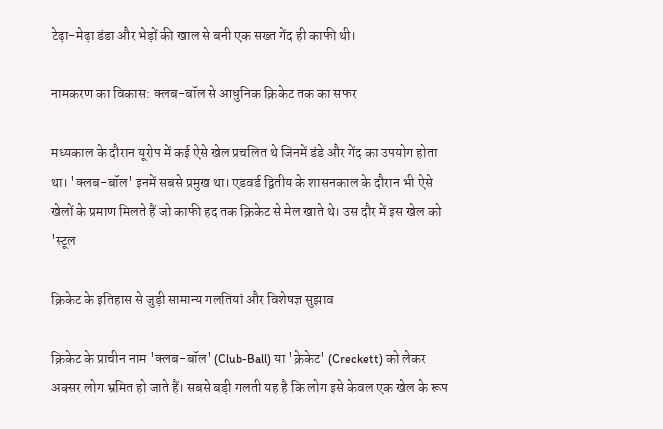टेढ़ा-मेढ़ा डंडा और भेड़ों की खाल से बनी एक सख्त गेंद ही काफी थी।

नामकरण का विकास: क्लब-बॉल से आधुनिक क्रिकेट तक का सफर

मध्यकाल के दौरान यूरोप में कई ऐसे खेल प्रचलित थे जिनमें डंडे और गेंद का उपयोग होता था। 'क्लब-बॉल' इनमें सबसे प्रमुख था। एडवर्ड द्वितीय के शासनकाल के दौरान भी ऐसे खेलों के प्रमाण मिलते हैं जो काफी हद तक क्रिकेट से मेल खाते थे। उस दौर में इस खेल को 'स्टूल

क्रिकेट के इतिहास से जुड़ी सामान्य गलतियां और विशेषज्ञ सुझाव

क्रिकेट के प्राचीन नाम 'क्लब-बॉल' (Club-Ball) या 'क्रेकेट' (Creckett) को लेकर अक्सर लोग भ्रमित हो जाते हैं। सबसे बड़ी गलती यह है कि लोग इसे केवल एक खेल के रूप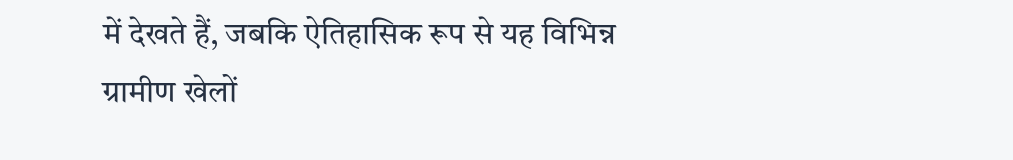में देखते हैं, जबकि ऐतिहासिक रूप से यह विभिन्न ग्रामीण खेलों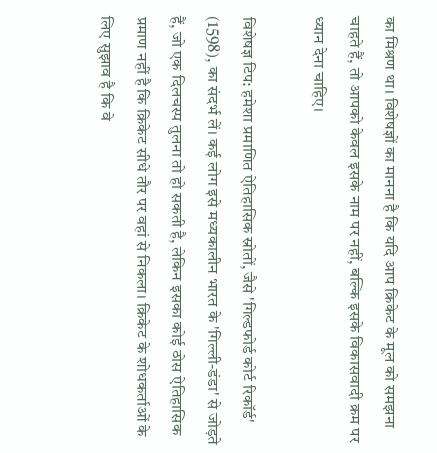का मिश्रण था। विशेषज्ञों का मानना है कि यदि आप क्रिकेट के मूल को समझना चाहते हैं, तो आपको केवल इसके नाम पर नहीं, बल्कि इसके विकासवादी क्रम पर ध्यान देना चाहिए।

विशेषज्ञ टिप: हमेशा प्रमाणित ऐतिहासिक स्रोतों, जैसे 'गिल्डफोर्ड कोर्ट रिकॉर्ड' (1598), का संदर्भ लें। कई लोग इसे मध्यकालीन भारत के 'गिल्ली-डंडा' से जोड़ते हैं, जो एक दिलचस्प तुलना तो हो सकती है, लेकिन इसका कोई ठोस ऐतिहासिक प्रमाण नहीं है कि क्रिकेट सीधे तौर पर वहां से निकला। क्रिकेट के शोधकर्ताओं के लिए सुझाव है कि वे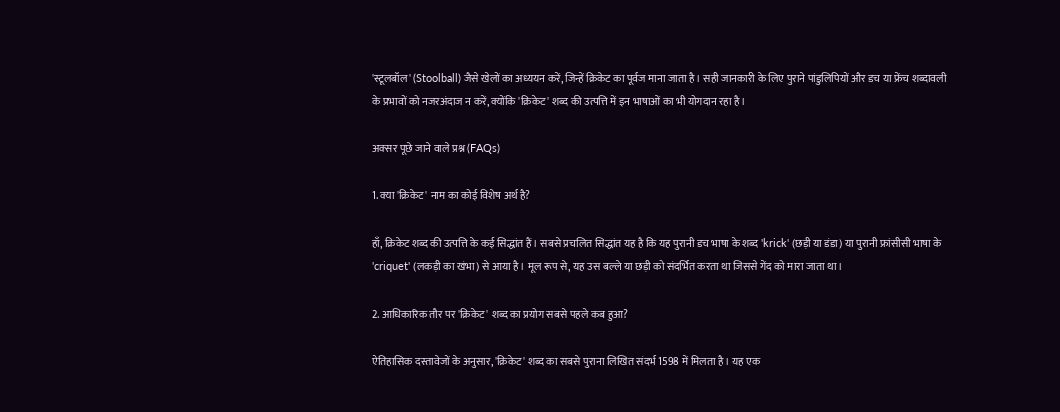'स्टूलबॉल' (Stoolball) जैसे खेलों का अध्ययन करें, जिन्हें क्रिकेट का पूर्वज माना जाता है। सही जानकारी के लिए पुराने पांडुलिपियों और डच या फ्रेंच शब्दावली के प्रभावों को नजरअंदाज न करें, क्योंकि 'क्रिकेट' शब्द की उत्पत्ति में इन भाषाओं का भी योगदान रहा है।

अक्सर पूछे जाने वाले प्रश्न (FAQs)

1. क्या 'क्रिकेट' नाम का कोई विशेष अर्थ है?

हाँ, क्रिकेट शब्द की उत्पत्ति के कई सिद्धांत हैं। सबसे प्रचलित सिद्धांत यह है कि यह पुरानी डच भाषा के शब्द 'krick' (छड़ी या डंडा) या पुरानी फ्रांसीसी भाषा के 'criquet' (लकड़ी का खंभा) से आया है। मूल रूप से, यह उस बल्ले या छड़ी को संदर्भित करता था जिससे गेंद को मारा जाता था।

2. आधिकारिक तौर पर 'क्रिकेट' शब्द का प्रयोग सबसे पहले कब हुआ?

ऐतिहासिक दस्तावेजों के अनुसार, 'क्रिकेट' शब्द का सबसे पुराना लिखित संदर्भ 1598 में मिलता है। यह एक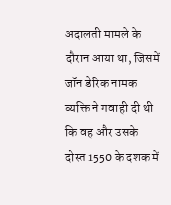अदालती मामले के दौरान आया था, जिसमें जॉन डेरिक नामक व्यक्ति ने गवाही दी थी कि वह और उसके दोस्त 1550 के दशक में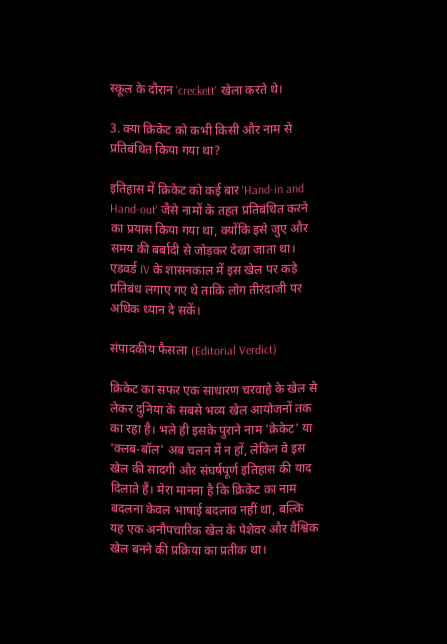स्कूल के दौरान 'creckett' खेला करते थे।

3. क्या क्रिकेट को कभी किसी और नाम से प्रतिबंधित किया गया था?

इतिहास में क्रिकेट को कई बार 'Hand-in and Hand-out' जैसे नामों के तहत प्रतिबंधित करने का प्रयास किया गया था, क्योंकि इसे जुए और समय की बर्बादी से जोड़कर देखा जाता था। एडवर्ड IV के शासनकाल में इस खेल पर कड़े प्रतिबंध लगाए गए थे ताकि लोग तीरंदाजी पर अधिक ध्यान दे सकें।

संपादकीय फैसला (Editorial Verdict)

क्रिकेट का सफर एक साधारण चरवाहे के खेल से लेकर दुनिया के सबसे भव्य खेल आयोजनों तक का रहा है। भले ही इसके पुराने नाम 'क्रेकेट' या 'क्लब-बॉल' अब चलन में न हों, लेकिन वे इस खेल की सादगी और संघर्षपूर्ण इतिहास की याद दिलाते हैं। मेरा मानना है कि क्रिकेट का नाम बदलना केवल भाषाई बदलाव नहीं था, बल्कि यह एक अनौपचारिक खेल के पेशेवर और वैश्विक खेल बनने की प्रक्रिया का प्रतीक था।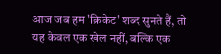आज जब हम 'क्रिकेट' शब्द सुनते हैं, तो यह केवल एक खेल नहीं, बल्कि एक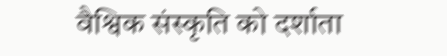वैश्विक संस्कृति को दर्शाता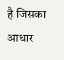है जिसका आधार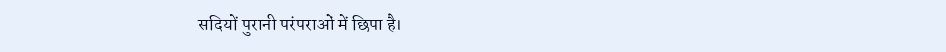सदियों पुरानी परंपराओं में छिपा है।